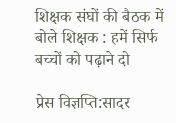शिक्षक संघों की बैठक में बोले शिक्षक : हमें सिर्फ बच्चों को पढ़ाने दो

प्रेस विज्ञप्ति:सादर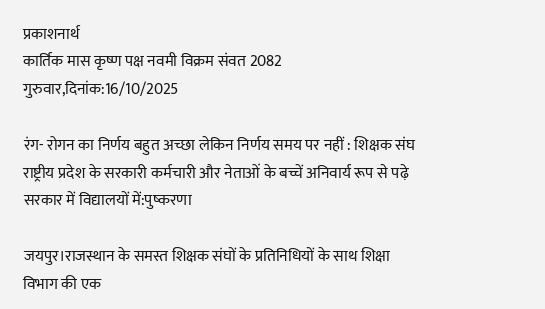प्रकाशनार्थ
कार्तिक मास कृष्ण पक्ष नवमी विक्रम संवत 2082 गुरुवार,दिनांक:16/10/2025

रंग- रोगन का निर्णय बहुत अच्छा लेकिन निर्णय समय पर नहीं : शिक्षक संघ राष्ट्रीय प्रदेश के सरकारी कर्मचारी और नेताओं के बच्चें अनिवार्य रूप से पढ़े सरकार में विद्यालयों में:पुष्करणा

जयपुर।राजस्थान के समस्त शिक्षक संघों के प्रतिनिधियों के साथ शिक्षा विभाग की एक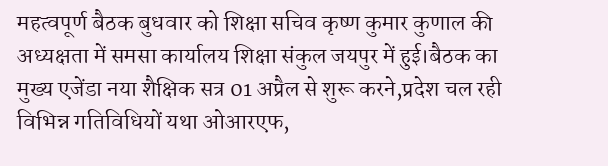महत्वपूर्ण बैठक बुधवार को शिक्षा सचिव कृष्ण कुमार कुणाल की अध्यक्षता में समसा कार्यालय शिक्षा संकुल जयपुर में हुई।बैठक का मुख्य एजेंडा नया शैक्षिक सत्र 01 अप्रैल से शुरू करने,प्रदेश चल रही विभिन्न गतिविधियों यथा ओआरएफ,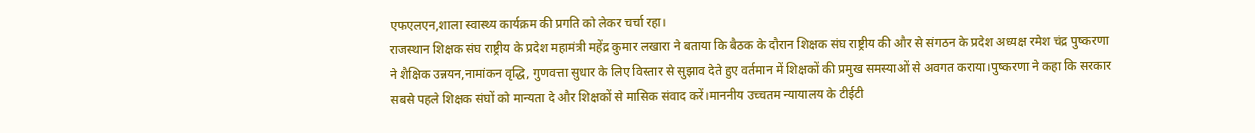एफएलएन,शाला स्वास्थ्य कार्यक्रम की प्रगति को लेकर चर्चा रहा।
राजस्थान शिक्षक संघ राष्ट्रीय के प्रदेश महामंत्री महेंद्र कुमार लखारा ने बताया कि बैठक के दौरान शिक्षक संघ राष्ट्रीय की और से संगठन के प्रदेश अध्यक्ष रमेश चंद्र पुष्करणा ने शैक्षिक उन्नयन,नामांकन वृद्धि, गुणवत्ता सुधार के लिए विस्तार से सुझाव देते हुए वर्तमान में शिक्षकों की प्रमुख समस्याओं से अवगत कराया।पुष्करणा ने कहा कि सरकार सबसे पहले शिक्षक संघों को मान्यता दे और शिक्षकों से मासिक संवाद करें।माननीय उच्चतम न्यायालय के टीईटी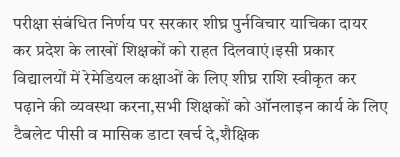परीक्षा संबंधित निर्णय पर सरकार शीघ्र पुर्नविचार याचिका दायर कर प्रदेश के लाखों शिक्षकों को राहत दिलवाएं।इसी प्रकार विद्यालयों में रेमेडियल कक्षाओं के लिए शीघ्र राशि स्वीकृत कर पढ़ाने की व्यवस्था करना,सभी शिक्षकों को ऑनलाइन कार्य के लिए टैबलेट पीसी व मासिक डाटा खर्च दे,शैक्षिक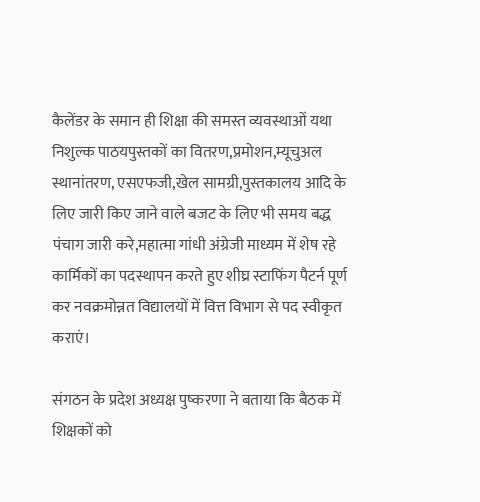कैलेंडर के समान ही शिक्षा की समस्त व्यवस्थाओं यथा निशुल्क पाठयपुस्तकों का वितरण,प्रमोशन,म्यूचुअल स्थानांतरण, एसएफजी,खेल सामग्री,पुस्तकालय आदि के लिए जारी किए जाने वाले बजट के लिए भी समय बद्ध पंचाग जारी करे,महात्मा गांधी अंग्रेजी माध्यम में शेष रहे कार्मिकों का पदस्थापन करते हुए शीघ्र स्टाफिंग पैटर्न पूर्ण कर नवक्रमोन्नत विद्यालयों में वित्त विभाग से पद स्वीकृत कराएं।

संगठन के प्रदेश अध्यक्ष पुष्करणा ने बताया कि बैठक में शिक्षकों को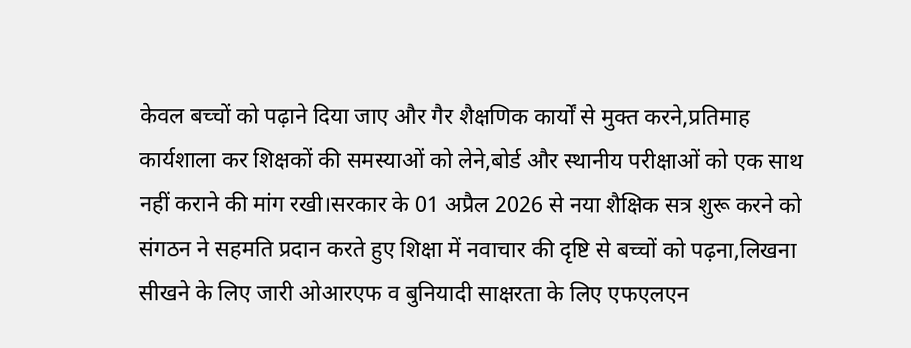केवल बच्चों को पढ़ाने दिया जाए और गैर शैक्षणिक कार्यों से मुक्त करने,प्रतिमाह कार्यशाला कर शिक्षकों की समस्याओं को लेने,बोर्ड और स्थानीय परीक्षाओं को एक साथ नहीं कराने की मांग रखी।सरकार के 01 अप्रैल 2026 से नया शैक्षिक सत्र शुरू करने को संगठन ने सहमति प्रदान करते हुए शिक्षा में नवाचार की दृष्टि से बच्चों को पढ़ना,लिखना सीखने के लिए जारी ओआरएफ व बुनियादी साक्षरता के लिए एफएलएन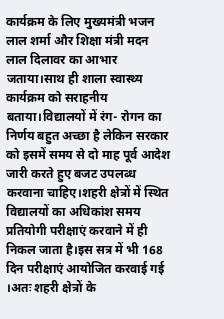कार्यक्रम के लिए मुख्यमंत्री भजन लाल शर्मा और शिक्षा मंत्री मदन लाल दिलावर का आभार जताया।साथ ही शाला स्वास्थ्य कार्यक्रम को सराहनीय बताया।विद्यालयों में रंग- रोगन का निर्णय बहुत अच्छा है लेकिन सरकार को इसमें समय से दो माह पूर्व आदेश जारी करते हुए बजट उपलब्ध करवाना चाहिए।शहरी क्षेत्रों में स्थित विद्यालयों का अधिकांश समय प्रतियोगी परीक्षाएं करवाने में ही निकल जाता है।इस सत्र में भी 168 दिन परीक्षाएं आयोजित करवाई गई ।अतः शहरी क्षेत्रों के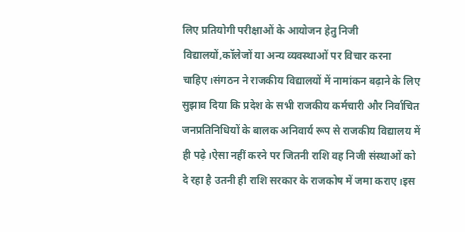लिए प्रतियोगी परीक्षाओं के आयोजन हेतु निजी विद्यालयों,कॉलेजों या अन्य व्यवस्थाओं पर विचार करना चाहिए।संगठन ने राजकीय विद्यालयों में नामांकन बढ़ाने के लिए सुझाव दिया कि प्रदेश के सभी राजकीय कर्मचारी और निर्वाचित जनप्रतिनिधियों के बालक अनिवार्य रूप से राजकीय विद्यालय में ही पढ़े।ऐसा नहीं करने पर जितनी राशि वह निजी संस्थाओं को दे रहा है उतनी ही राशि सरकार के राजकोष में जमा कराए।इस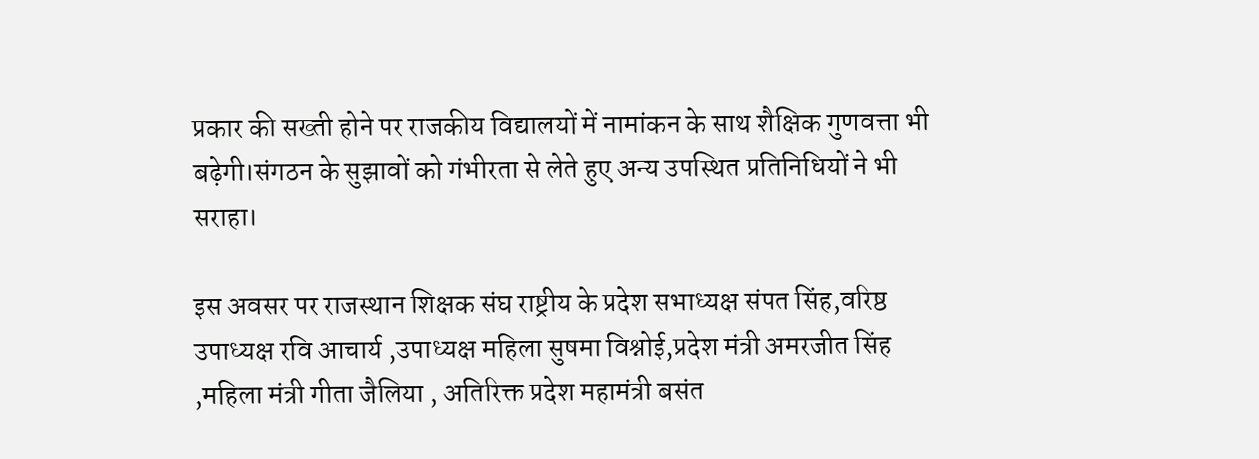प्रकार की सख्ती होने पर राजकीय विद्यालयों में नामांकन के साथ शैक्षिक गुणवत्ता भी बढ़ेगी।संगठन के सुझावों को गंभीरता से लेते हुए अन्य उपस्थित प्रतिनिधियों ने भी सराहा।

इस अवसर पर राजस्थान शिक्षक संघ राष्ट्रीय के प्रदेश सभाध्यक्ष संपत सिंह,वरिष्ठ उपाध्यक्ष रवि आचार्य ,उपाध्यक्ष महिला सुषमा विश्नोई,प्रदेश मंत्री अमरजीत सिंह ,महिला मंत्री गीता जैलिया , अतिरिक्त प्रदेश महामंत्री बसंत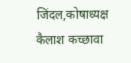जिंदल,कोषाध्यक्ष कैलाश कच्छावा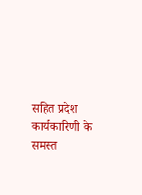सहित प्रदेश कार्यकारिणी के समस्त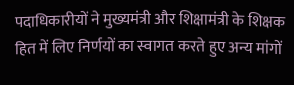पदाधिकारीयों ने मुख्यमंत्री और शिक्षामंत्री के शिक्षक हित में लिए निर्णयों का स्वागत करते हुए अन्य मांगों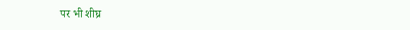पर भी शीघ्र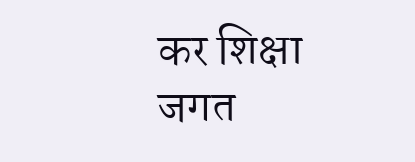कर शिक्षा जगत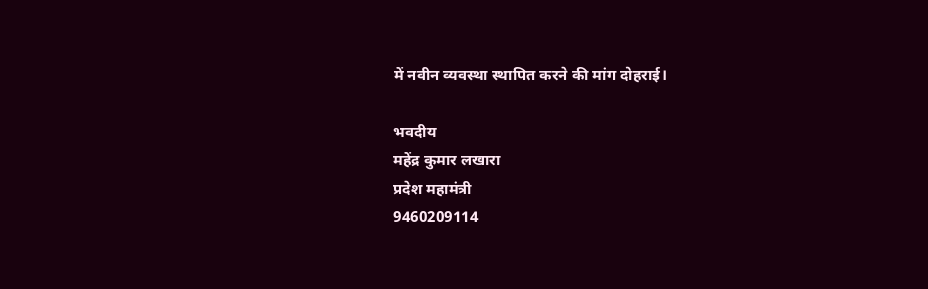में नवीन व्यवस्था स्थापित करने की मांग दोहराई।

भवदीय
महेंद्र कुमार लखारा
प्रदेश महामंत्री
9460209114